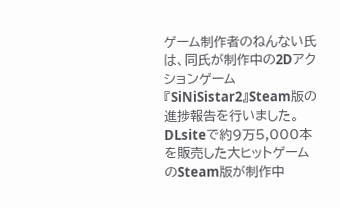ゲーム制作者のねんない氏は、同氏が制作中の2Dアクションゲーム『SiNiSistar2』Steam版の進捗報告を行いました。
DLsiteで約9万5,000本を販売した大ヒットゲームのSteam版が制作中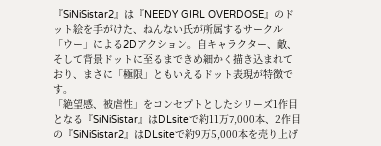『SiNiSistar2』は『NEEDY GIRL OVERDOSE』のドット絵を手がけた、ねんない氏が所属するサークル「ウー」による2Dアクション。自キャラクター、敵、そして背景ドットに至るまできめ細かく描き込まれており、まさに「極限」ともいえるドット表現が特徴です。
「絶望感、被虐性」をコンセプトとしたシリーズ1作目となる『SiNiSistar』はDLsiteで約11万7,000本、2作目の『SiNiSistar2』はDLsiteで約9万5,000本を売り上げ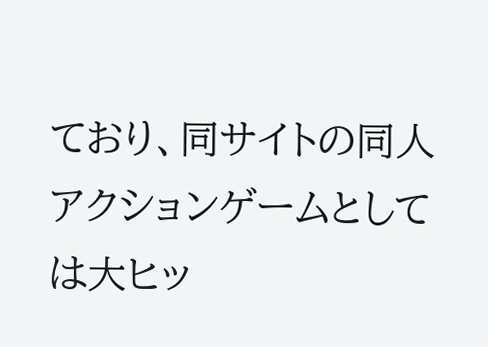ており、同サイトの同人アクションゲームとしては大ヒッ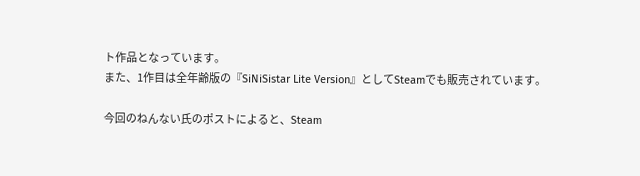ト作品となっています。
また、1作目は全年齢版の『SiNiSistar Lite Version』としてSteamでも販売されています。

今回のねんない氏のポストによると、Steam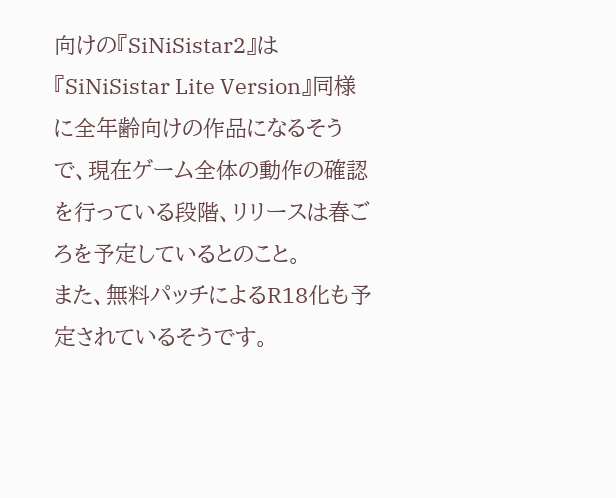向けの『SiNiSistar2』は『SiNiSistar Lite Version』同様に全年齢向けの作品になるそうで、現在ゲーム全体の動作の確認を行っている段階、リリースは春ごろを予定しているとのこと。
また、無料パッチによるR18化も予定されているそうです。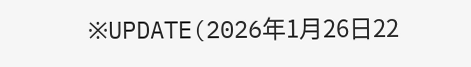※UPDATE(2026年1月26日22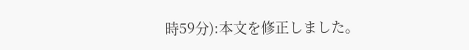時59分):本文を修正しました。